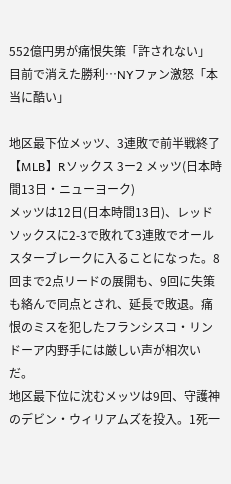552億円男が痛恨失策「許されない」 目前で消えた勝利…NYファン激怒「本当に酷い」

地区最下位メッツ、3連敗で前半戦終了
【MLB】Rソックス 3ー2 メッツ(日本時間13日・ニューヨーク)
メッツは12日(日本時間13日)、レッドソックスに2-3で敗れて3連敗でオールスターブレークに入ることになった。8回まで2点リードの展開も、9回に失策も絡んで同点とされ、延長で敗退。痛恨のミスを犯したフランシスコ・リンドーア内野手には厳しい声が相次いだ。
地区最下位に沈むメッツは9回、守護神のデビン・ウィリアムズを投入。1死一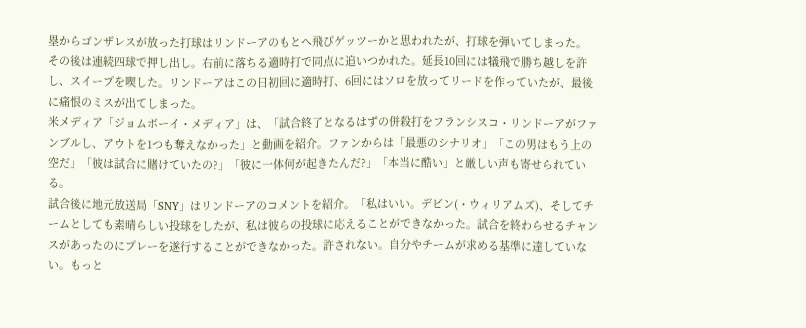塁からゴンザレスが放った打球はリンドーアのもとへ飛びゲッツーかと思われたが、打球を弾いてしまった。
その後は連続四球で押し出し。右前に落ちる適時打で同点に追いつかれた。延長10回には犠飛で勝ち越しを許し、スイープを喫した。リンドーアはこの日初回に適時打、6回にはソロを放ってリードを作っていたが、最後に痛恨のミスが出てしまった。
米メディア「ジョムボーイ・メディア」は、「試合終了となるはずの併殺打をフランシスコ・リンドーアがファンブルし、アウトを1つも奪えなかった」と動画を紹介。ファンからは「最悪のシナリオ」「この男はもう上の空だ」「彼は試合に賭けていたの?」「彼に一体何が起きたんだ?」「本当に酷い」と厳しい声も寄せられている。
試合後に地元放送局「SNY」はリンドーアのコメントを紹介。「私はいい。デビン(・ウィリアムズ)、そしてチームとしても素晴らしい投球をしたが、私は彼らの投球に応えることができなかった。試合を終わらせるチャンスがあったのにプレーを遂行することができなかった。許されない。自分やチームが求める基準に達していない。もっと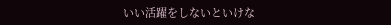いい活躍をしないといけな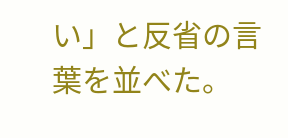い」と反省の言葉を並べた。